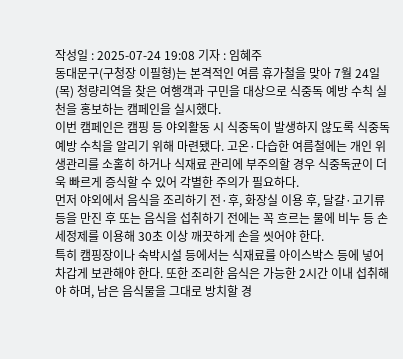작성일 : 2025-07-24 19:08 기자 : 임혜주
동대문구(구청장 이필형)는 본격적인 여름 휴가철을 맞아 7월 24일(목) 청량리역을 찾은 여행객과 구민을 대상으로 식중독 예방 수칙 실천을 홍보하는 캠페인을 실시했다.
이번 캠페인은 캠핑 등 야외활동 시 식중독이 발생하지 않도록 식중독 예방 수칙을 알리기 위해 마련됐다. 고온·다습한 여름철에는 개인 위생관리를 소홀히 하거나 식재료 관리에 부주의할 경우 식중독균이 더욱 빠르게 증식할 수 있어 각별한 주의가 필요하다.
먼저 야외에서 음식을 조리하기 전·후, 화장실 이용 후, 달걀·고기류 등을 만진 후 또는 음식을 섭취하기 전에는 꼭 흐르는 물에 비누 등 손 세정제를 이용해 30초 이상 깨끗하게 손을 씻어야 한다.
특히 캠핑장이나 숙박시설 등에서는 식재료를 아이스박스 등에 넣어 차갑게 보관해야 한다. 또한 조리한 음식은 가능한 2시간 이내 섭취해야 하며, 남은 음식물을 그대로 방치할 경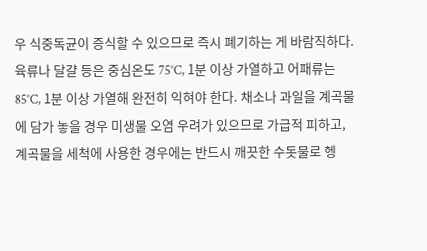우 식중독균이 증식할 수 있으므로 즉시 폐기하는 게 바람직하다.
육류나 달걀 등은 중심온도 75°C, 1분 이상 가열하고 어패류는 85°C, 1분 이상 가열해 완전히 익혀야 한다. 채소나 과일을 계곡물에 담가 놓을 경우 미생물 오염 우려가 있으므로 가급적 피하고, 계곡물을 세척에 사용한 경우에는 반드시 깨끗한 수돗물로 헹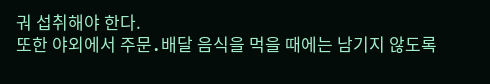궈 섭취해야 한다.
또한 야외에서 주문․배달 음식을 먹을 때에는 남기지 않도록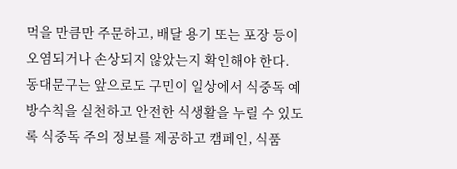먹을 만큼만 주문하고, 배달 용기 또는 포장 등이 오염되거나 손상되지 않았는지 확인해야 한다.
동대문구는 앞으로도 구민이 일상에서 식중독 예방수칙을 실천하고 안전한 식생활을 누릴 수 있도록 식중독 주의 정보를 제공하고 캠페인, 식품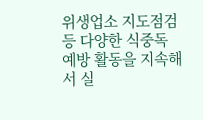위생업소 지도점검 등 다양한 식중독 예방 활동을 지속해서 실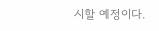시할 예정이다.